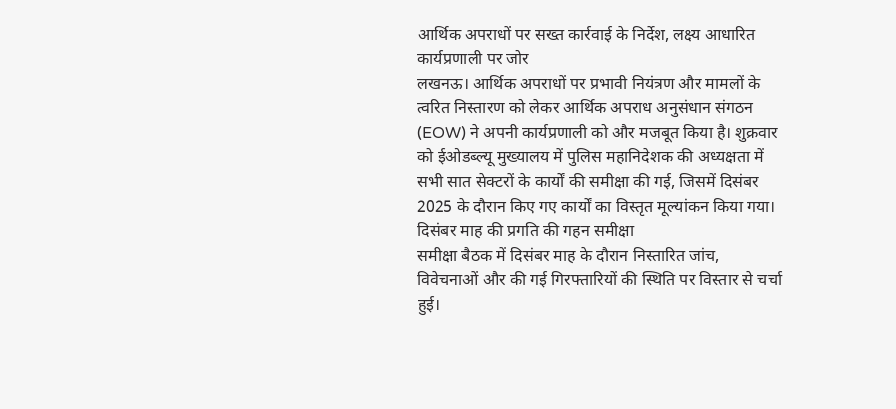आर्थिक अपराधों पर सख्त कार्रवाई के निर्देश, लक्ष्य आधारित कार्यप्रणाली पर जोर
लखनऊ। आर्थिक अपराधों पर प्रभावी नियंत्रण और मामलों के त्वरित निस्तारण को लेकर आर्थिक अपराध अनुसंधान संगठन (EOW) ने अपनी कार्यप्रणाली को और मजबूत किया है। शुक्रवार को ईओडब्ल्यू मुख्यालय में पुलिस महानिदेशक की अध्यक्षता में सभी सात सेक्टरों के कार्यों की समीक्षा की गई, जिसमें दिसंबर 2025 के दौरान किए गए कार्यों का विस्तृत मूल्यांकन किया गया।
दिसंबर माह की प्रगति की गहन समीक्षा
समीक्षा बैठक में दिसंबर माह के दौरान निस्तारित जांच, विवेचनाओं और की गई गिरफ्तारियों की स्थिति पर विस्तार से चर्चा हुई।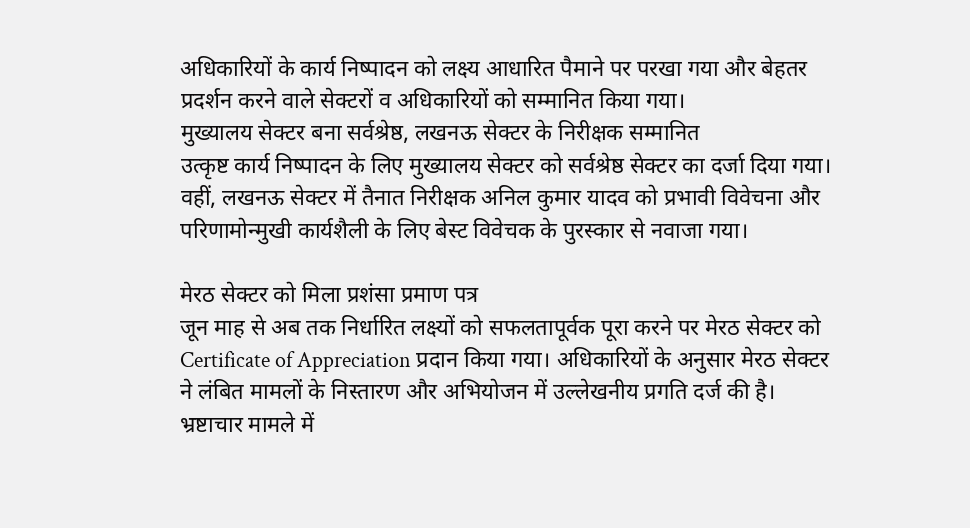अधिकारियों के कार्य निष्पादन को लक्ष्य आधारित पैमाने पर परखा गया और बेहतर प्रदर्शन करने वाले सेक्टरों व अधिकारियों को सम्मानित किया गया।
मुख्यालय सेक्टर बना सर्वश्रेष्ठ, लखनऊ सेक्टर के निरीक्षक सम्मानित
उत्कृष्ट कार्य निष्पादन के लिए मुख्यालय सेक्टर को सर्वश्रेष्ठ सेक्टर का दर्जा दिया गया। वहीं, लखनऊ सेक्टर में तैनात निरीक्षक अनिल कुमार यादव को प्रभावी विवेचना और परिणामोन्मुखी कार्यशैली के लिए बेस्ट विवेचक के पुरस्कार से नवाजा गया।

मेरठ सेक्टर को मिला प्रशंसा प्रमाण पत्र
जून माह से अब तक निर्धारित लक्ष्यों को सफलतापूर्वक पूरा करने पर मेरठ सेक्टर को Certificate of Appreciation प्रदान किया गया। अधिकारियों के अनुसार मेरठ सेक्टर ने लंबित मामलों के निस्तारण और अभियोजन में उल्लेखनीय प्रगति दर्ज की है।
भ्रष्टाचार मामले में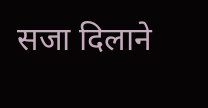सजा दिलाने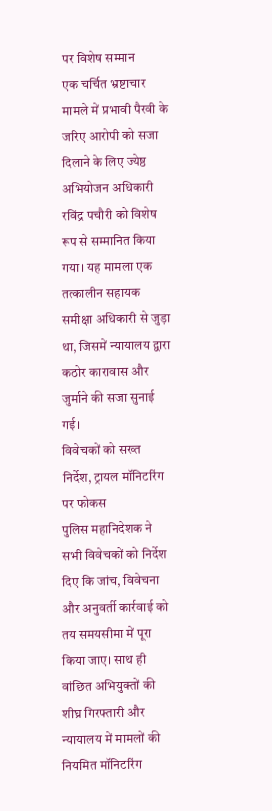पर विशेष सम्मान
एक चर्चित भ्रष्टाचार मामले में प्रभावी पैरवी के जरिए आरोपी को सजा दिलाने के लिए ज्येष्ठ अभियोजन अधिकारी रविंद्र पचौरी को विशेष रूप से सम्मानित किया गया। यह मामला एक तत्कालीन सहायक समीक्षा अधिकारी से जुड़ा था, जिसमें न्यायालय द्वारा कठोर कारावास और जुर्माने की सजा सुनाई गई।
विवेचकों को सख्त निर्देश, ट्रायल मॉनिटरिंग पर फोकस
पुलिस महानिदेशक ने सभी विवेचकों को निर्देश दिए कि जांच, विवेचना और अनुवर्ती कार्रवाई को तय समयसीमा में पूरा किया जाए। साथ ही वांछित अभियुक्तों की शीघ्र गिरफ्तारी और न्यायालय में मामलों की नियमित मॉनिटरिंग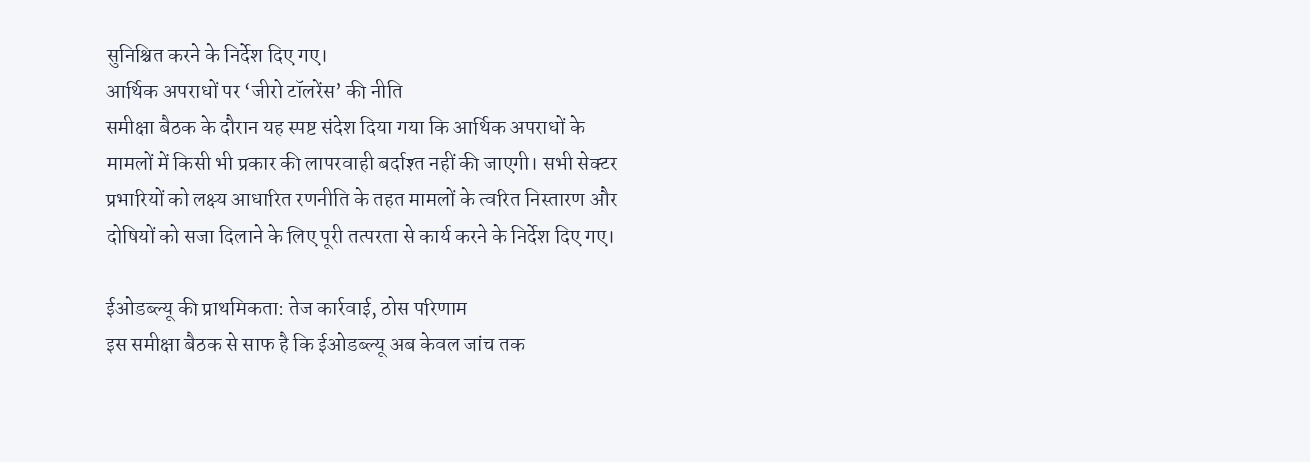सुनिश्चित करने के निर्देश दिए गए।
आर्थिक अपराधों पर ‘जीरो टॉलरेंस’ की नीति
समीक्षा बैठक के दौरान यह स्पष्ट संदेश दिया गया कि आर्थिक अपराधों के मामलों में किसी भी प्रकार की लापरवाही बर्दाश्त नहीं की जाएगी। सभी सेक्टर प्रभारियों को लक्ष्य आधारित रणनीति के तहत मामलों के त्वरित निस्तारण और दोषियों को सजा दिलाने के लिए पूरी तत्परता से कार्य करने के निर्देश दिए गए।

ईओडब्ल्यू की प्राथमिकता: तेज कार्रवाई, ठोस परिणाम
इस समीक्षा बैठक से साफ है कि ईओडब्ल्यू अब केवल जांच तक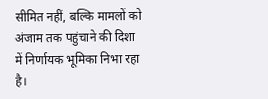सीमित नहीं, बल्कि मामलों को अंजाम तक पहुंचाने की दिशा में निर्णायक भूमिका निभा रहा है।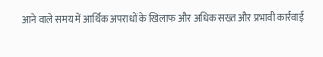आने वाले समय में आर्थिक अपराधों के खिलाफ और अधिक सख्त और प्रभावी कार्रवाई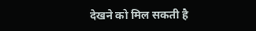देखने को मिल सकती है